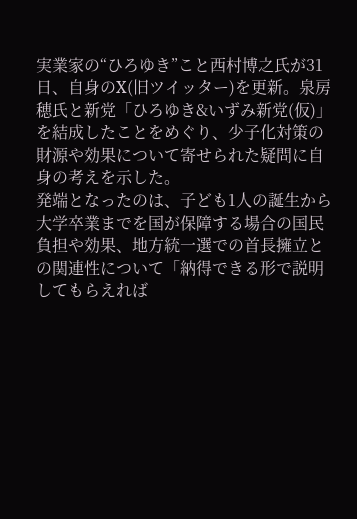実業家の“ひろゆき”こと西村博之氏が31日、自身のX(旧ツイッター)を更新。泉房穂氏と新党「ひろゆき&いずみ新党(仮)」を結成したことをめぐり、少子化対策の財源や効果について寄せられた疑問に自身の考えを示した。
発端となったのは、子ども1人の誕生から大学卒業までを国が保障する場合の国民負担や効果、地方統一選での首長擁立との関連性について「納得できる形で説明してもらえれば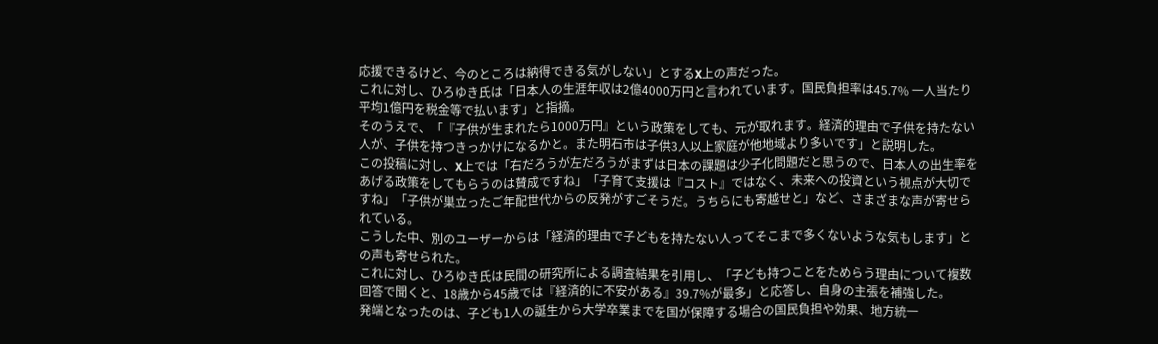応援できるけど、今のところは納得できる気がしない」とするX上の声だった。
これに対し、ひろゆき氏は「日本人の生涯年収は2億4000万円と言われています。国民負担率は45.7% 一人当たり平均1億円を税金等で払います」と指摘。
そのうえで、「『子供が生まれたら1000万円』という政策をしても、元が取れます。経済的理由で子供を持たない人が、子供を持つきっかけになるかと。また明石市は子供3人以上家庭が他地域より多いです」と説明した。
この投稿に対し、X上では「右だろうが左だろうがまずは日本の課題は少子化問題だと思うので、日本人の出生率をあげる政策をしてもらうのは賛成ですね」「子育て支援は『コスト』ではなく、未来への投資という視点が大切ですね」「子供が巣立ったご年配世代からの反発がすごそうだ。うちらにも寄越せと」など、さまざまな声が寄せられている。
こうした中、別のユーザーからは「経済的理由で子どもを持たない人ってそこまで多くないような気もします」との声も寄せられた。
これに対し、ひろゆき氏は民間の研究所による調査結果を引用し、「子ども持つことをためらう理由について複数回答で聞くと、18歳から45歳では『経済的に不安がある』39.7%が最多」と応答し、自身の主張を補強した。
発端となったのは、子ども1人の誕生から大学卒業までを国が保障する場合の国民負担や効果、地方統一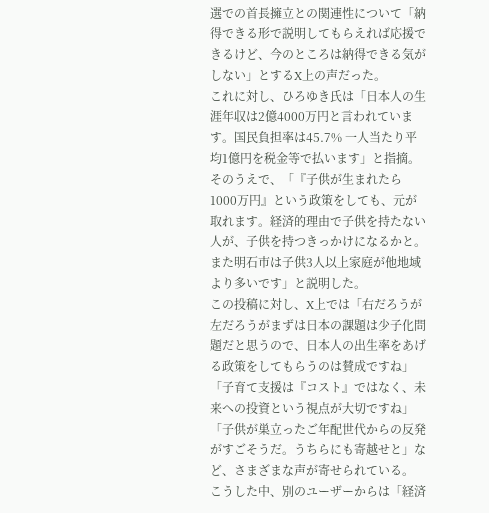選での首長擁立との関連性について「納得できる形で説明してもらえれば応援できるけど、今のところは納得できる気がしない」とするX上の声だった。
これに対し、ひろゆき氏は「日本人の生涯年収は2億4000万円と言われています。国民負担率は45.7% 一人当たり平均1億円を税金等で払います」と指摘。
そのうえで、「『子供が生まれたら1000万円』という政策をしても、元が取れます。経済的理由で子供を持たない人が、子供を持つきっかけになるかと。また明石市は子供3人以上家庭が他地域より多いです」と説明した。
この投稿に対し、X上では「右だろうが左だろうがまずは日本の課題は少子化問題だと思うので、日本人の出生率をあげる政策をしてもらうのは賛成ですね」「子育て支援は『コスト』ではなく、未来への投資という視点が大切ですね」「子供が巣立ったご年配世代からの反発がすごそうだ。うちらにも寄越せと」など、さまざまな声が寄せられている。
こうした中、別のユーザーからは「経済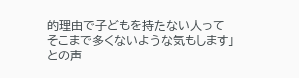的理由で子どもを持たない人ってそこまで多くないような気もします」との声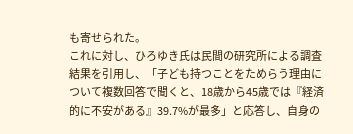も寄せられた。
これに対し、ひろゆき氏は民間の研究所による調査結果を引用し、「子ども持つことをためらう理由について複数回答で聞くと、18歳から45歳では『経済的に不安がある』39.7%が最多」と応答し、自身の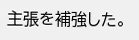主張を補強した。